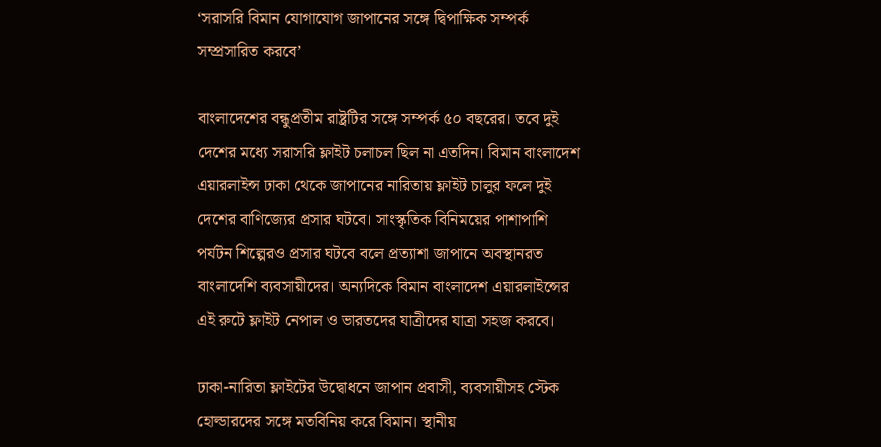‘সরাসরি বিমান যোগাযোগ জাপানের সঙ্গে দ্বিপাক্ষিক সম্পর্ক সম্প্রসারিত করবে’

বাংলাদেশের বন্ধুপ্রতীম রাষ্ট্রটির সঙ্গে সম্পর্ক ৫০ বছরের। তবে দুই দেশের মধ্যে সরাসরি ফ্লাইট চলাচল ছিল না এতদিন। বিমান বাংলাদেশ এয়ারলাইন্স ঢাকা থেকে জাপানের নারিতায় ফ্লাইট চালুর ফলে দুই দেশের বাণিজ্যের প্রসার ঘটবে। সাংস্কৃতিক বিনিময়ের পাশাপাশি পর্যটন শিল্পেরও প্রসার ঘটবে বলে প্রত্যাশা জাপানে অবস্থানরত বাংলাদেশি ব্যবসায়ীদের। অন্যদিকে বিমান বাংলাদেশ এয়ারলাইন্সের এই রুটে ফ্লাইট নেপাল ও ভারতদের যাত্রীদের যাত্রা সহজ করবে।

ঢাকা-নারিতা ফ্লাইটের উদ্বোধনে জাপান প্রবাসী, ব্যবসায়ীসহ স্টেক হোল্ডারদের সঙ্গে মতবিনিয় করে বিমান। স্থানীয়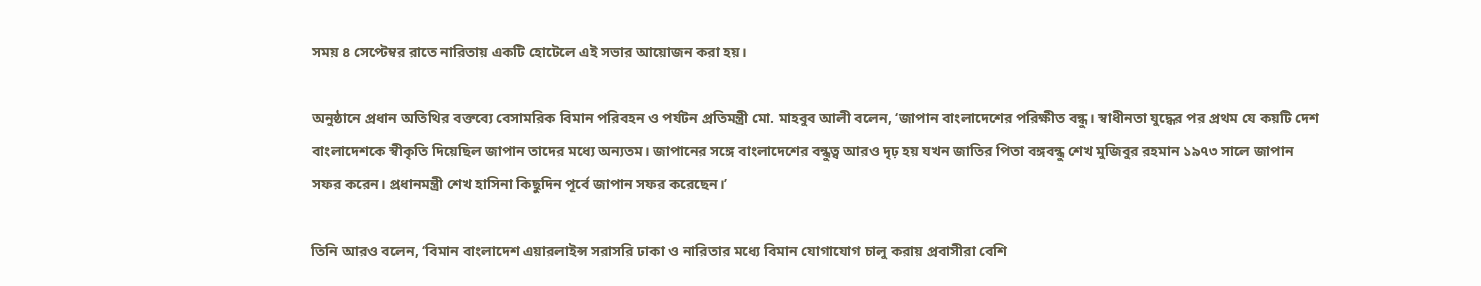সময় ৪ সেপ্টেম্বর রাতে নারিতায় একটি হোটেলে এই সভার আয়োজন করা হয়।

অনুষ্ঠানে প্রধান অতিথির বক্তব্যে বেসামরিক বিমান পরিবহন ও পর্যটন প্রতিমন্ত্রী মো. মাহবুব আলী বলেন, ‘জাপান বাংলাদেশের পরিক্ষীত বন্ধু। স্বাধীনতা যুদ্ধের পর প্রথম যে কয়টি দেশ বাংলাদেশকে স্বীকৃতি দিয়েছিল জাপান তাদের মধ্যে অন্যতম। জাপানের সঙ্গে বাংলাদেশের বন্ধুত্ব আরও দৃঢ় হয় যখন জাতির পিতা বঙ্গবন্ধু শেখ মুজিবুর রহমান ১৯৭৩ সালে জাপান সফর করেন। প্রধানমন্ত্রী শেখ হাসিনা কিছুদিন পূর্বে জাপান সফর করেছেন।’

তিনি আরও বলেন, ‘বিমান বাংলাদেশ এয়ারলাইন্স সরাসরি ঢাকা ও নারিতার মধ্যে বিমান যোগাযোগ চালু করায় প্রবাসীরা বেশি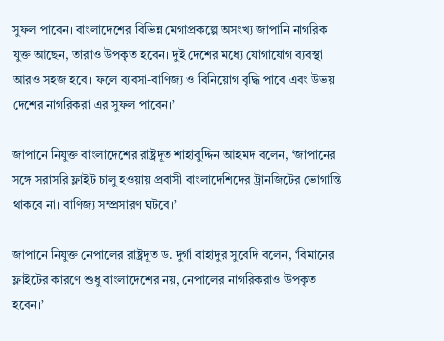সুফল পাবেন। বাংলাদেশের বিভিন্ন মেগাপ্রকল্পে অসংখ্য জাপানি নাগরিক যুক্ত আছেন, তারাও উপকৃত হবেন। দুই দেশের মধ্যে যোগাযোগ ব্যবস্থা আরও সহজ হবে। ফলে ব্যবসা-বাণিজ্য ও বিনিয়োগ বৃদ্ধি পাবে এবং উভয় দেশের নাগরিকরা এর সুফল পাবেন।’

জাপানে নিযুক্ত বাংলাদেশের রাষ্ট্রদূত শাহাবুদ্দিন আহমদ বলেন, ‘জাপানের সঙ্গে সরাসরি ফ্লাইট চালু হওয়ায় প্রবাসী বাংলাদেশিদের ট্রানজিটের ভোগান্তি থাকবে না। বাণিজ্য সম্প্রসারণ ঘটবে।’

জাপানে নিযুক্ত নেপালের রাষ্ট্রদূত ড. দুর্গা বাহাদুর সুবেদি বলেন, ‘বিমানের ফ্লাইটের কারণে শুধু বাংলাদেশের নয়, নেপালের নাগরিকরাও উপকৃত হবেন।’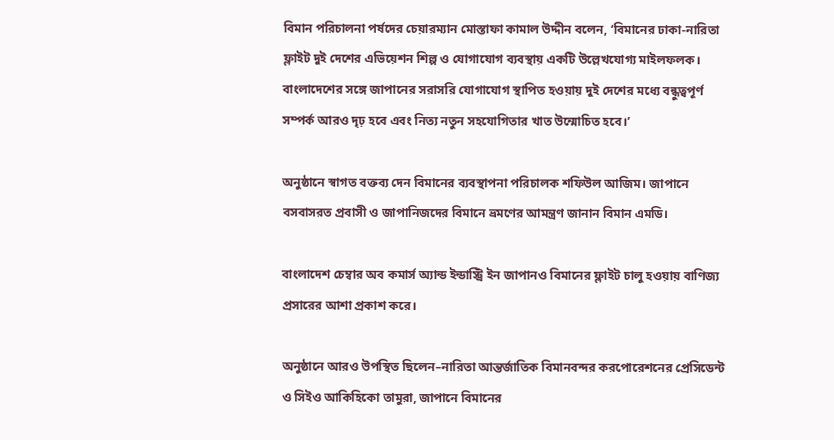বিমান পরিচালনা পর্ষদের চেয়ারম্যান মোস্তাফা কামাল উদ্দীন বলেন, ‘বিমানের ঢাকা-নারিতা ফ্লাইট দুই দেশের এভিয়েশন শিল্প ও যোগাযোগ ব্যবস্থায় একটি উল্লেখযোগ্য মাইলফলক। বাংলাদেশের সঙ্গে জাপানের সরাসরি যোগাযোগ স্থাপিত হওয়ায় দুই দেশের মধ্যে বন্ধুত্বপূর্ণ সম্পর্ক আরও দৃঢ় হবে এবং নিত্য নতুন সহযোগিতার খাত উন্মোচিত হবে।’

অনুষ্ঠানে স্বাগত বক্তব্য দেন বিমানের ব্যবস্থাপনা পরিচালক শফিউল আজিম। জাপানে বসবাসরত প্রবাসী ও জাপানিজদের বিমানে ভ্রমণের আমন্ত্রণ জানান বিমান এমডি।

বাংলাদেশ চেম্বার অব কমার্স অ্যান্ড ইন্ডাস্ট্রি ইন জাপানও বিমানের ফ্লাইট চালু হওয়ায় বাণিজ্য প্রসারের আশা প্রকাশ করে।

অনুষ্ঠানে আরও উপস্থিত ছিলেন–নারিতা আন্তর্জাতিক বিমানবন্দর করপোরেশনের প্রেসিডেন্ট ও সিইও আকিহিকো তামুরা, জাপানে বিমানের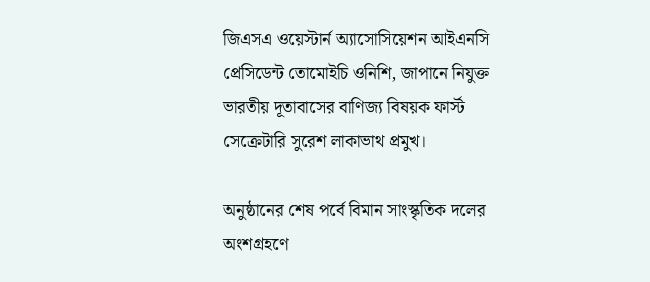জিএসএ ওয়েস্টার্ন অ্যাসোসিয়েশন আইএনসি প্রেসিডেন্ট তোমোইচি ওনিশি, জাপানে নিযুক্ত ভারতীয় দূতাবাসের বাণিজ্য বিষয়ক ফার্স্ট সেক্রেটারি সুরেশ লাকাভাথ প্রমুখ।

অনুষ্ঠানের শেষ পর্বে বিমান সাংস্কৃতিক দলের অংশগ্রহণে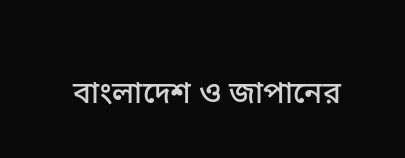বাংলাদেশ ও জাপানের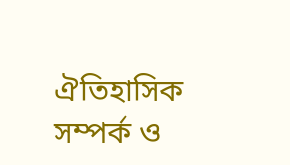ঐতিহাসিক সম্পর্ক ও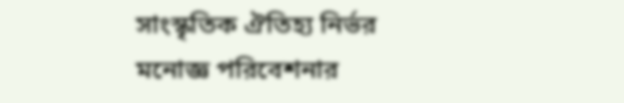সাংস্কৃতিক ঐতিহ্য নির্ভর মনোজ্ঞ পরিবেশনার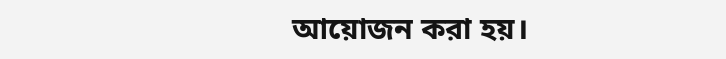আয়োজন করা হয়।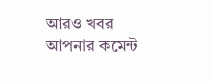আরও খবর
আপনার কমেন্ট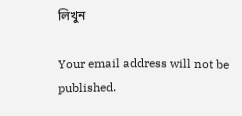লিখুন

Your email address will not be published.